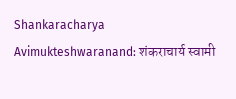Shankaracharya Avimukteshwaranand: शंकराचार्य स्वामी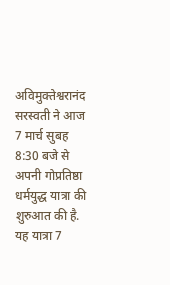अविमुक्तेश्वरानंद सरस्वती ने आज 7 मार्च सुबह 8:30 बजे से अपनी गोप्रतिष्ठा धर्मयुद्ध यात्रा की शुरुआत की है. यह यात्रा 7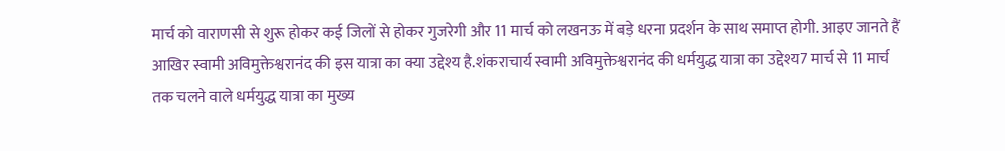मार्च को वाराणसी से शुरू होकर कई जिलों से होकर गुजरेगी और 11 मार्च को लखनऊ में बड़े धरना प्रदर्शन के साथ समाप्त होगी. आइए जानते हैं आखिर स्वामी अविमुक्तेश्वरानंद की इस यात्रा का क्या उद्देश्य है.शंकराचार्य स्वामी अविमुक्तेश्वरानंद की धर्मयुद्ध यात्रा का उद्देश्य7 मार्च से 11 मार्च तक चलने वाले धर्मयुद्ध यात्रा का मुख्य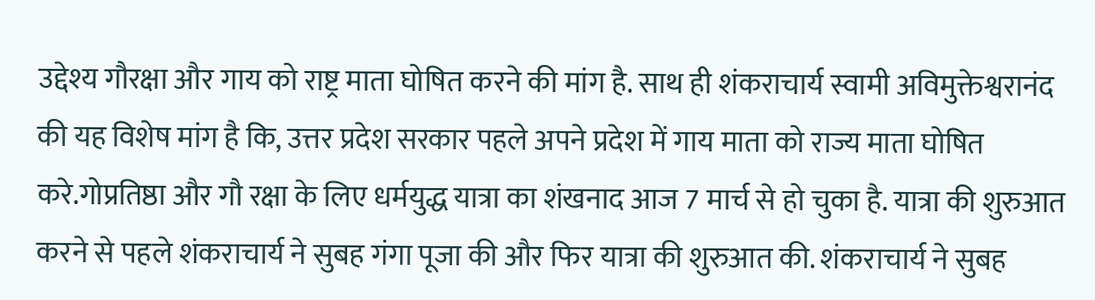उद्देश्य गौरक्षा और गाय को राष्ट्र माता घोषित करने की मांग है. साथ ही शंकराचार्य स्वामी अविमुक्तेश्वरानंद की यह विशेष मांग है कि, उत्तर प्रदेश सरकार पहले अपने प्रदेश में गाय माता को राज्य माता घोषित करे.गोप्रतिष्ठा और गौ रक्षा के लिए धर्मयुद्ध यात्रा का शंखनाद आज 7 मार्च से हो चुका है. यात्रा की शुरुआत करने से पहले शंकराचार्य ने सुबह गंगा पूजा की और फिर यात्रा की शुरुआत की. शंकराचार्य ने सुबह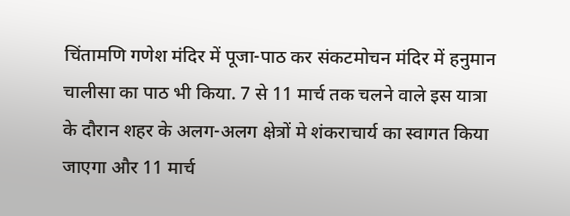चिंतामणि गणेश मंदिर में पूजा-पाठ कर संकटमोचन मंदिर में हनुमान चालीसा का पाठ भी किया. 7 से 11 मार्च तक चलने वाले इस यात्रा के दौरान शहर के अलग-अलग क्षेत्रों मे शंकराचार्य का स्वागत किया जाएगा और 11 मार्च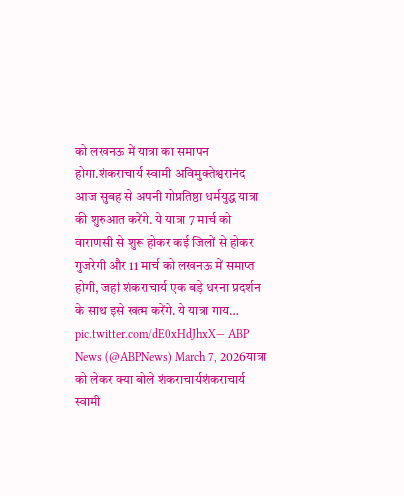को लखनऊ में यात्रा का समापन होगा.शंकराचार्य स्वामी अविमुक्तेश्वरानंद आज सुबह से अपनी गोप्रतिष्ठा धर्मयुद्ध यात्रा की शुरुआत करेंगे. ये यात्रा 7 मार्च को वाराणसी से शुरू होकर कई जिलों से होकर गुजरेगी और 11 मार्च को लखनऊ में समाप्त होगी, जहां शंकराचार्य एक बड़े धरना प्रदर्शन के साथ इसे खत्म करेंगे. ये यात्रा गाय… pic.twitter.com/dE0xHdJhxX— ABP News (@ABPNews) March 7, 2026यात्रा को लेकर क्या बोले शंकराचार्यशंकराचार्य स्वामी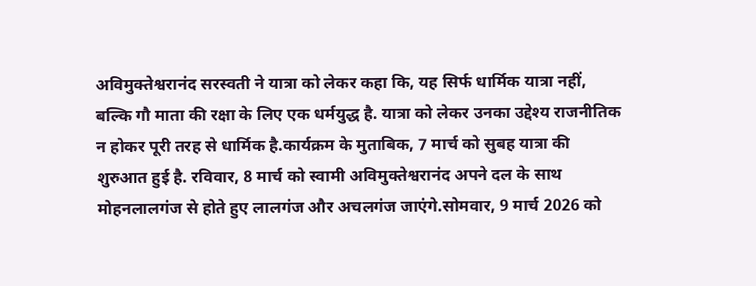अविमुक्तेश्वरानंद सरस्वती ने यात्रा को लेकर कहा कि, यह सिर्फ धार्मिक यात्रा नहीं, बल्कि गौ माता की रक्षा के लिए एक धर्मयुद्ध है. यात्रा को लेकर उनका उद्देश्य राजनीतिक न होकर पूरी तरह से धार्मिक है.कार्यक्रम के मुताबिक, 7 मार्च को सुबह यात्रा की शुरुआत हुई है. रविवार, 8 मार्च को स्वामी अविमुक्तेश्वरानंद अपने दल के साथ मोहनलालगंज से होते हुए लालगंज और अचलगंज जाएंगे.सोमवार, 9 मार्च 2026 को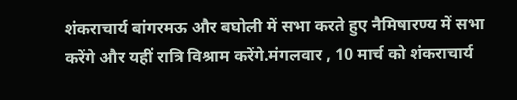शंकराचार्य बांगरमऊ और बघोली में सभा करते हुए नैमिषारण्य में सभा करेंगे और यहीं रात्रि विश्राम करेंगे.मंगलवार , 10 मार्च को शंकराचार्य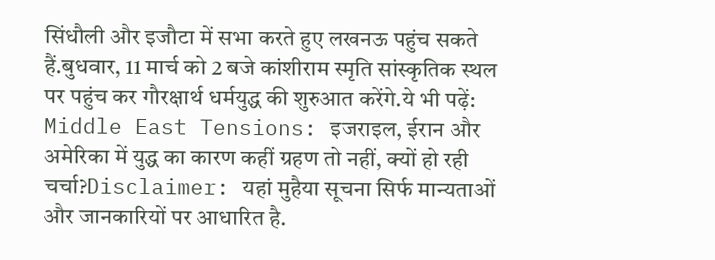सिंधौली और इजौटा में सभा करते हुए लखनऊ पहुंच सकते हैं.बुधवार, 11 मार्च को 2 बजे कांशीराम स्मृति सांस्कृतिक स्थल पर पहुंच कर गौरक्षार्थ धर्मयुद्ध की शुरुआत करेंगे.ये भी पढ़ें: Middle East Tensions: इजराइल, ईरान और अमेरिका में युद्ध का कारण कहीं ग्रहण तो नहीं, क्यों हो रही चर्चा?Disclaimer: यहां मुहैया सूचना सिर्फ मान्यताओं और जानकारियों पर आधारित है.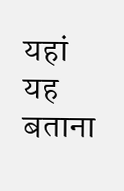यहां यह बताना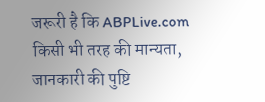जरूरी है कि ABPLive.com किसी भी तरह की मान्यता, जानकारी की पुष्टि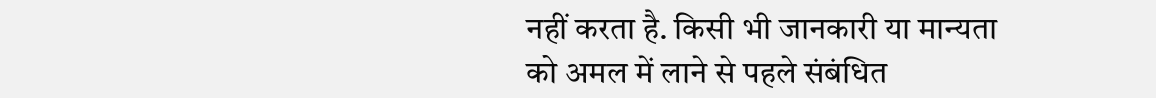नहीं करता है. किसी भी जानकारी या मान्यता को अमल में लाने से पहले संबंधित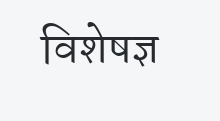विशेषज्ञ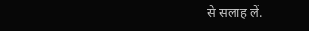से सलाह लें.